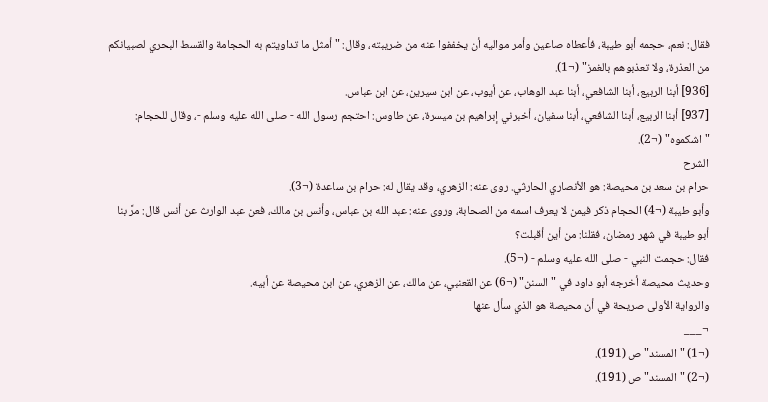فقال: نعم، حجمه أبو طيبة، فأعطاه صاعين وأمر مواليه أن يخففوا عنه من ضريبته، وقال: "أمثل ما تداويتم به الحجامة والقسط البحري لصبيانكم من العذرة، ولا تعذبوهم بالغمز" (¬1).
[936] أبنا الربيع، أبنا الشافعي، أبنا عبد الوهاب، عن أيوب، عن ابن سيرين، عن ابن عباس.
[937] أبنا الربيع، أبنا الشافعي، أبنا سفيان، أخبرني إبراهيم بن ميسرة، عن طاوس: احتجم رسول الله - صلى الله عليه وسلم -، وقال للحجام: "اشكموه" (¬2).
الشرح
حرام بن سعد بن محيصة: هو الأنصاري الحارثي. روى عنه: الزهري، وقد يقال له: حرام بن ساعدة (¬3).
وأبو طيبة (¬4) الحجام ذكر فيمن لا يعرف اسمه من الصحابة، وروى عنه: عبد الله بن عباس، وأنس بن مالك، فعن عبد الوارث عن أنس قال: مرَّ بنا أبو طيبة في شهر رمضان، فقلنا: من أين أقبلت؟
فقال: حجمت النبي - صلى الله عليه وسلم - (¬5).
وحديث محيصة أخرجه أبو داود في "السنن" (¬6) عن القعنبي، عن مالك، عن الزهري، عن ابن محيصة عن أبيه.
والرواية الأولى صريحة في أن محيصة هو الذي سأل عنها
¬___
(¬1) "المسند" ص (191).
(¬2) "المسند" ص (191).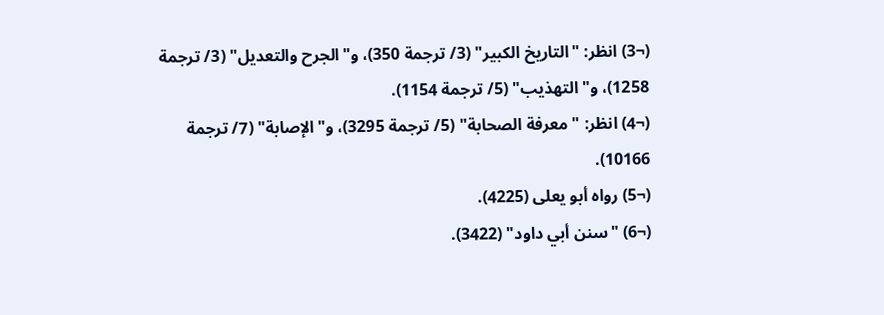(¬3) انظر: "التاريخ الكبير" (3/ ترجمة 350)، و"الجرح والتعديل" (3/ ترجمة 1258)، و"التهذيب" (5/ ترجمة 1154).
(¬4) انظر: "معرفة الصحابة" (5/ ترجمة 3295)، و"الإصابة" (7/ ترجمة 10166).
(¬5) رواه أبو يعلى (4225).
(¬6) "سنن أبي داود" (3422).